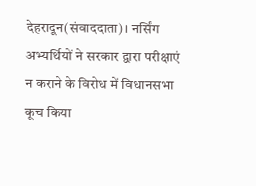देहरादून(संवाददाता)। नर्सिंग अभ्यर्थियों ने सरकार द्वारा परीक्षाएं न कराने के विरोध में विधानसभा कूच किया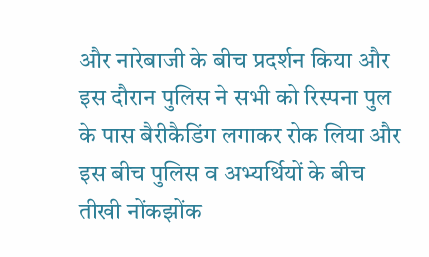और नारेबाजी के बीच प्रदर्शन किया और इस दौरान पुलिस ने सभी को रिस्पना पुल के पास बैरीकैडिंग लगाकर रोक लिया और इस बीच पुलिस व अभ्यर्थियों के बीच तीखी नोंकझोंक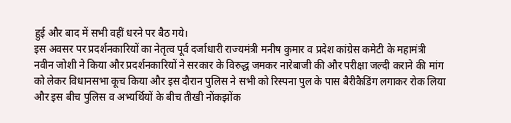हुई और बाद में सभी वहीं धरने पर बैठ गये।
इस अवसर पर प्रदर्शनकारियों का नेतृत्व पूर्व दर्जाधारी राज्यमंत्री मनीष कुमार व प्रदेश कांग्रेस कमेटी के महामंत्री नवीन जोशी ने किया और प्रदर्शनकारियों ने सरकार के विरुद्ध जमकर नारेबाजी की और परीक्षा जल्दी कराने की मांग को लेकर विधानसभा कूच किया और इस दौरान पुलिस ने सभी को रिस्पना पुल के पास बैरीकैडिंग लगाकर रोक लिया और इस बीच पुलिस व अभ्यर्थियों के बीच तीखी नोंकझोंक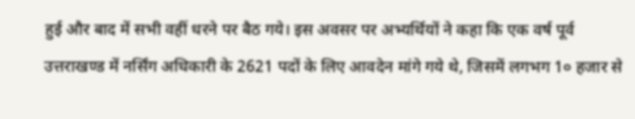हुई और बाद में सभी वहीं धरने पर बैठ गये। इस अवसर पर अभ्यर्थियों ने कहा कि एक वर्ष पूर्व उत्तराखण्ड में नर्सिंग अधिकारी के 2621 पदों के लिए आवदेन मांगे गये थे, जिसमें लगभग 1० हजार से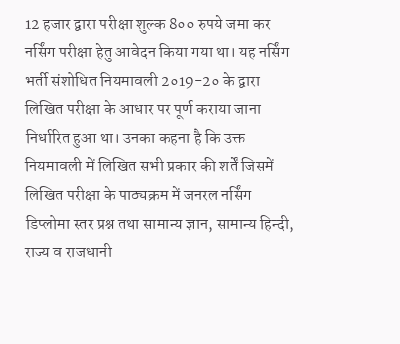12 हजार द्वारा परीक्षा शुल्क 8०० रुपये जमा कर नर्सिंग परीक्षा हेतु आवेदन किया गया था। यह नर्सिंग भर्ती संशोधित नियमावली 2०19-2० के द्वारा लिखित परीक्षा के आधार पर पूर्ण कराया जाना निर्धारित हुआ था। उनका कहना है कि उक्त नियमावली में लिखित सभी प्रकार की शर्तें जिसमें लिखित परीक्षा के पाठ्यक्रम में जनरल नर्सिंग डिप्लोमा स्तर प्रश्न तथा सामान्य ज्ञान, सामान्य हिन्दी, राज्य व राजधानी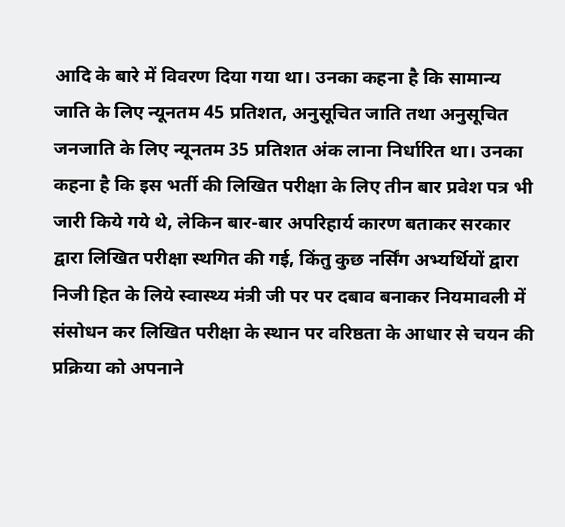आदि के बारे में विवरण दिया गया था। उनका कहना है कि सामान्य जाति के लिए न्यूनतम 45 प्रतिशत, अनुसूचित जाति तथा अनुसूचित जनजाति के लिए न्यूनतम 35 प्रतिशत अंक लाना निर्धारित था। उनका कहना है कि इस भर्ती की लिखित परीक्षा के लिए तीन बार प्रवेश पत्र भी जारी किये गये थे, लेकिन बार-बार अपरिहार्य कारण बताकर सरकार द्वारा लिखित परीक्षा स्थगित की गई, किंतु कुछ नर्सिंग अभ्यर्थियों द्वारा निजी हित के लिये स्वास्थ्य मंत्री जी पर पर दबाव बनाकर नियमावली में संसोधन कर लिखित परीक्षा के स्थान पर वरिष्ठता के आधार से चयन की प्रक्रिया को अपनाने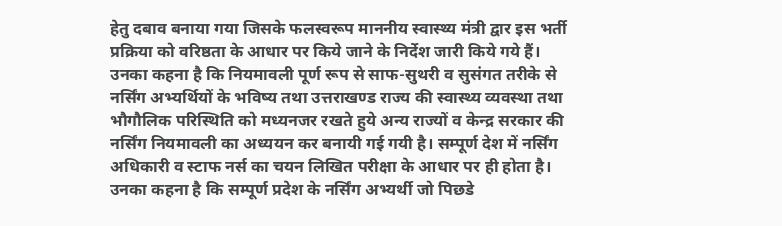हेतु दबाव बनाया गया जिसके फलस्वरूप माननीय स्वास्थ्य मंत्री द्वार इस भर्ती प्रक्रिया को वरिष्ठता के आधार पर किये जाने के निर्देश जारी किये गये हैं।
उनका कहना है कि नियमावली पूर्ण रूप से साफ-सुथरी व सुसंगत तरीके से नर्सिंग अभ्यर्थियों के भविष्य तथा उत्तराखण्ड राज्य की स्वास्थ्य व्यवस्था तथा भौगौलिक परिस्थिति को मध्यनजर रखते हुये अन्य राज्यों व केन्द्र सरकार की नर्सिंग नियमावली का अध्ययन कर बनायी गई गयी है। सम्पूर्ण देश में नर्सिंग अधिकारी व स्टाफ नर्स का चयन लिखित परीक्षा के आधार पर ही होता है। उनका कहना है कि सम्पूर्ण प्रदेश के नर्सिंग अभ्यर्थी जो पिछडे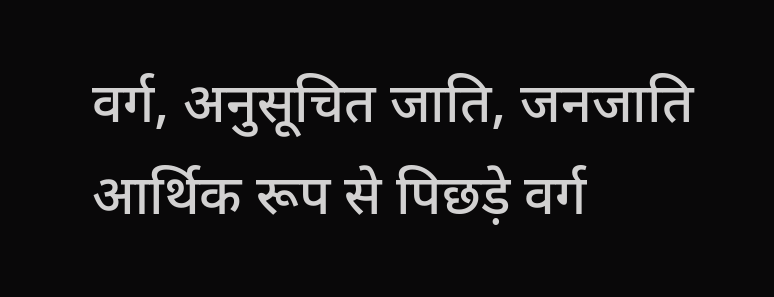वर्ग, अनुसूचित जाति, जनजाति आर्थिक रूप से पिछड़े वर्ग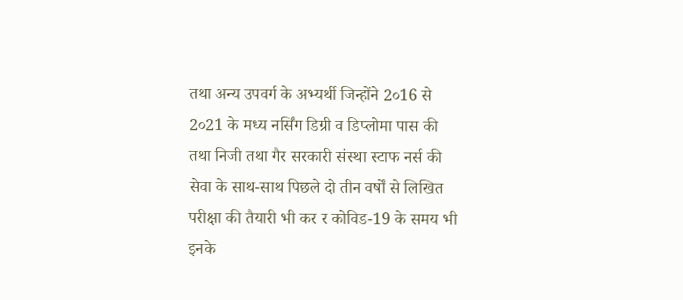तथा अन्य उपवर्ग के अभ्यर्थी जिन्होंने 2०16 से 2०21 के मध्य नर्सिंग डिग्री व डिप्लोमा पास की तथा निजी तथा गैर सरकारी संस्था स्टाफ नर्स की सेवा के साथ-साथ पिछले दो तीन वर्षों से लिखित परीक्षा की तैयारी भी कर र कोविड-19 के समय भी इनके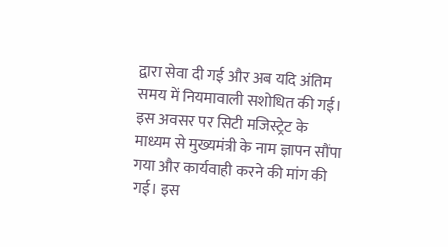द्वारा सेवा दी गई और अब यदि अंतिम समय में नियमावाली सशोधित की गई। इस अवसर पर सिटी मजिस्ट्रेट के माध्यम से मुख्यमंत्री के नाम ज्ञापन सौंपा गया और कार्यवाही करने की मांग की गई। इस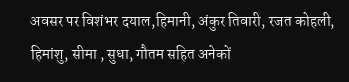अवसर पर विशंभर दयाल,हिमानी, अंकुर तिवारी, रजत कोहली, हिमांशु, सीमा , सुधा, गौतम सहित अनेकों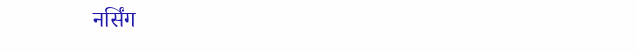नर्सिंग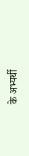के अभ्यर्थी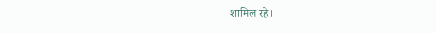शामिल रहे।